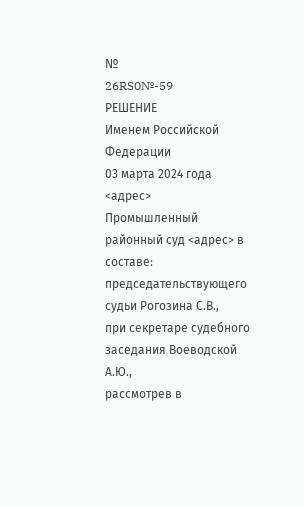№
26RS0№-59
РЕШЕНИЕ
Именем Российской Федерации
03 марта 2024 года <адрес>
Промышленный районный суд <адрес> в составе:
председательствующего судьи Рогозина С.В.,
при секретаре судебного заседания Воеводской А.Ю.,
рассмотрев в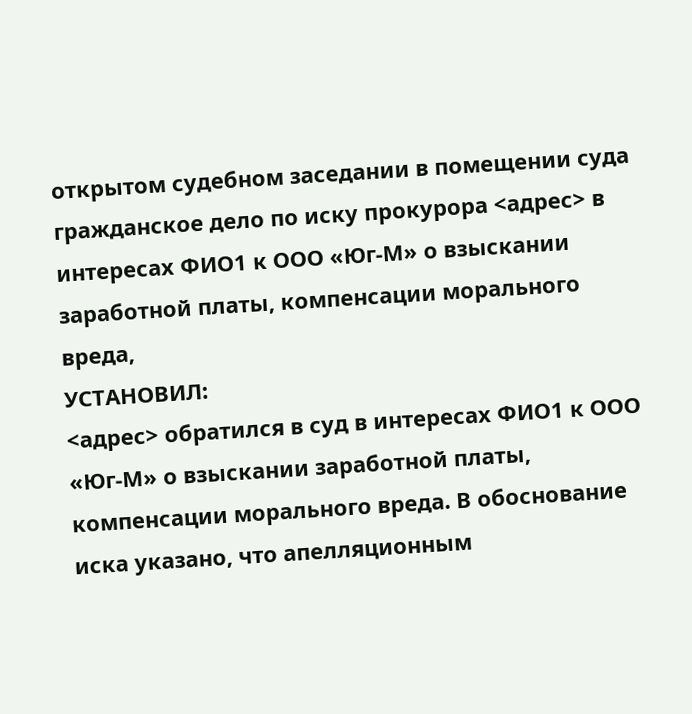открытом судебном заседании в помещении суда гражданское дело по иску прокурора <адрес> в интересах ФИО1 к ООО «Юг-М» о взыскании заработной платы, компенсации морального вреда,
УСТАНОВИЛ:
<адрес> обратился в суд в интересах ФИО1 к ООО «Юг-М» о взыскании заработной платы, компенсации морального вреда. В обоснование иска указано, что апелляционным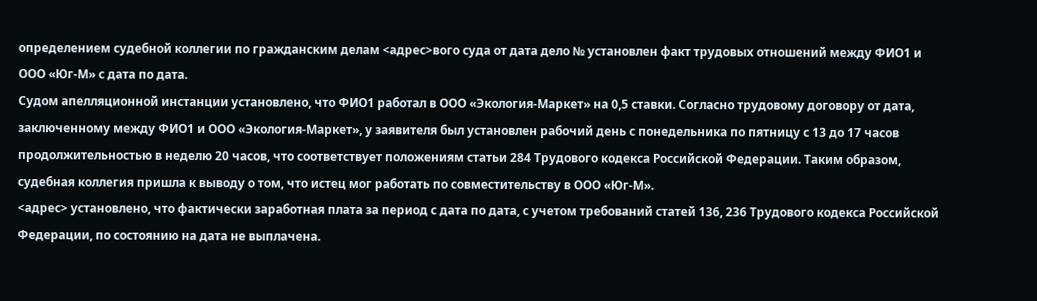определением судебной коллегии по гражданским делам <адрес>вого суда от дата дело № установлен факт трудовых отношений между ФИО1 и ООО «Юг-М» с дата по дата.
Судом апелляционной инстанции установлено, что ФИО1 работал в ООО «Экология-Маркет» на 0,5 ставки. Согласно трудовому договору от дата, заключенному между ФИО1 и ООО «Экология-Маркет», у заявителя был установлен рабочий день с понедельника по пятницу с 13 до 17 часов продолжительностью в неделю 20 часов, что соответствует положениям статьи 284 Трудового кодекса Российской Федерации. Таким образом, судебная коллегия пришла к выводу о том, что истец мог работать по совместительству в ООО «Юг-М».
<адрес> установлено, что фактически заработная плата за период с дата по дата, с учетом требований статей 136, 236 Трудового кодекса Российской Федерации, по состоянию на дата не выплачена.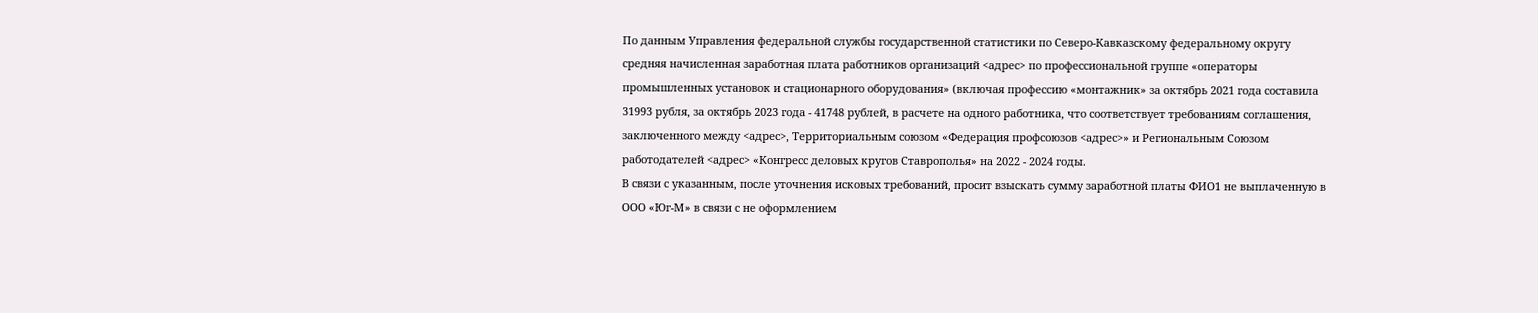По данным Управления федеральной службы государственной статистики по Северо-Кавказскому федеральному округу средняя начисленная заработная плата работников организаций <адрес> по профессиональной группе «операторы промышленных установок и стационарного оборудования» (включая профессию «монтажник» за октябрь 2021 года составила 31993 рубля, за октябрь 2023 года - 41748 рублей, в расчете на одного работника, что соответствует требованиям соглашения, заключенного между <адрес>, Территориальным союзом «Федерация профсоюзов <адрес>» и Региональным Союзом работодателей <адрес> «Конгресс деловых кругов Ставрополья» на 2022 - 2024 годы.
В связи с указанным, после уточнения исковых требований, просит взыскать сумму заработной платы ФИО1 не выплаченную в ООО «Юг-М» в связи с не оформлением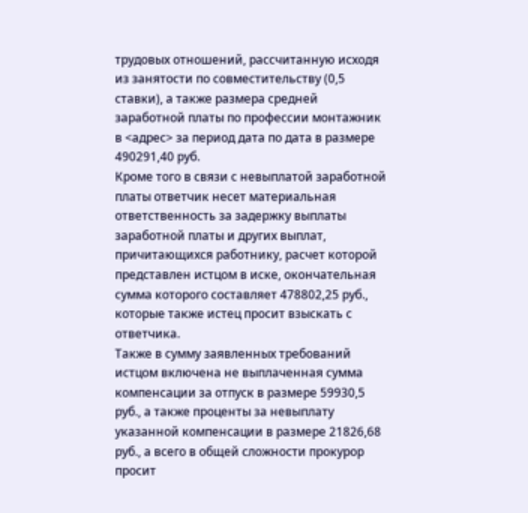трудовых отношений, рассчитанную исходя из занятости по совместительству (0,5 ставки), а также размера средней заработной платы по профессии монтажник в <адрес> за период дата по дата в размере 490291,40 руб.
Кроме того в связи с невыплатой заработной платы ответчик несет материальная ответственность за задержку выплаты заработной платы и других выплат, причитающихся работнику, расчет которой представлен истцом в иске, окончательная сумма которого составляет 478802,25 руб., которые также истец просит взыскать с ответчика.
Также в сумму заявленных требований истцом включена не выплаченная сумма компенсации за отпуск в размере 59930,5 руб., а также проценты за невыплату указанной компенсации в размере 21826,68 руб., а всего в общей сложности прокурор просит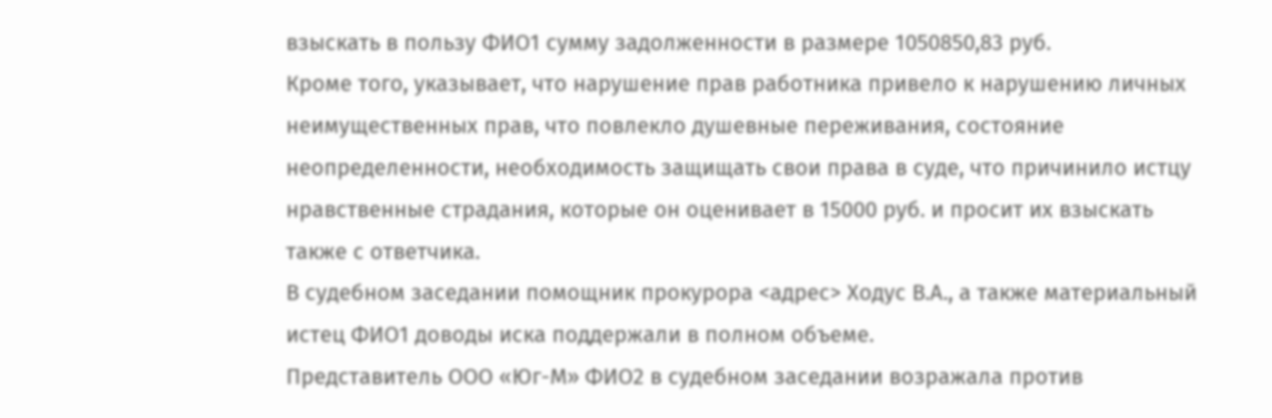взыскать в пользу ФИО1 сумму задолженности в размере 1050850,83 руб.
Кроме того, указывает, что нарушение прав работника привело к нарушению личных неимущественных прав, что повлекло душевные переживания, состояние неопределенности, необходимость защищать свои права в суде, что причинило истцу нравственные страдания, которые он оценивает в 15000 руб. и просит их взыскать также с ответчика.
В судебном заседании помощник прокурора <адрес> Ходус В.А., а также материальный истец ФИО1 доводы иска поддержали в полном объеме.
Представитель ООО «Юг-М» ФИО2 в судебном заседании возражала против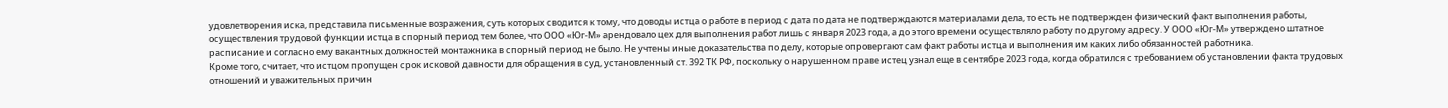удовлетворения иска, представила письменные возражения, суть которых сводится к тому, что доводы истца о работе в период с дата по дата не подтверждаются материалами дела, то есть не подтвержден физический факт выполнения работы, осуществления трудовой функции истца в спорный период тем более, что ООО «Юг-М» арендовало цех для выполнения работ лишь с января 2023 года, а до этого времени осуществляло работу по другому адресу. У ООО «Юг-М» утверждено штатное расписание и согласно ему вакантных должностей монтажника в спорный период не было. Не учтены иные доказательства по делу, которые опровергают сам факт работы истца и выполнения им каких либо обязанностей работника.
Кроме того, считает, что истцом пропущен срок исковой давности для обращения в суд, установленный ст. 392 ТК РФ, поскольку о нарушенном праве истец узнал еще в сентябре 2023 года, когда обратился с требованием об установлении факта трудовых отношений и уважительных причин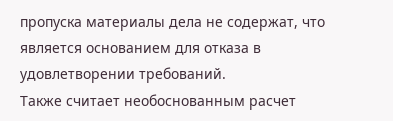пропуска материалы дела не содержат, что является основанием для отказа в удовлетворении требований.
Также считает необоснованным расчет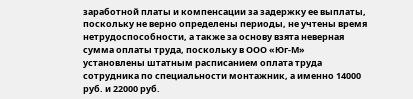заработной платы и компенсации за задержку ее выплаты, поскольку не верно определены периоды, не учтены время нетрудоспособности, а также за основу взята неверная сумма оплаты труда, поскольку в ООО «Юг-М» установлены штатным расписанием оплата труда сотрудника по специальности монтажник, а именно 14000 руб. и 22000 руб.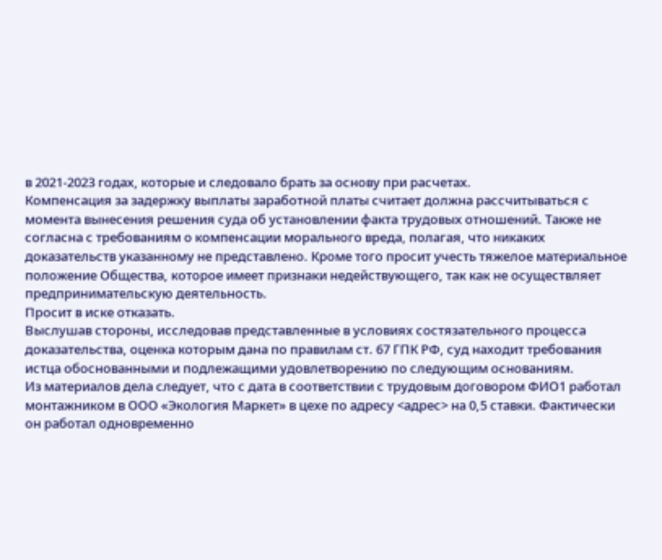в 2021-2023 годах, которые и следовало брать за основу при расчетах.
Компенсация за задержку выплаты заработной платы считает должна рассчитываться с момента вынесения решения суда об установлении факта трудовых отношений. Также не согласна с требованиям о компенсации морального вреда, полагая, что никаких доказательств указанному не представлено. Кроме того просит учесть тяжелое материальное положение Общества, которое имеет признаки недействующего, так как не осуществляет предпринимательскую деятельность.
Просит в иске отказать.
Выслушав стороны, исследовав представленные в условиях состязательного процесса доказательства, оценка которым дана по правилам ст. 67 ГПК РФ, суд находит требования истца обоснованными и подлежащими удовлетворению по следующим основаниям.
Из материалов дела следует, что с дата в соответствии с трудовым договором ФИО1 работал монтажником в ООО «Экология Маркет» в цехе по адресу <адрес> на 0,5 ставки. Фактически он работал одновременно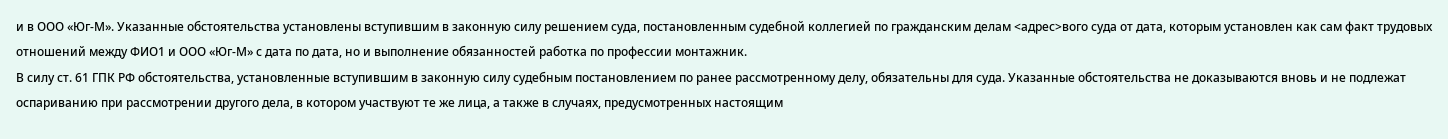и в ООО «Юг-М». Указанные обстоятельства установлены вступившим в законную силу решением суда, постановленным судебной коллегией по гражданским делам <адрес>вого суда от дата, которым установлен как сам факт трудовых отношений между ФИО1 и ООО «Юг-М» с дата по дата, но и выполнение обязанностей работка по профессии монтажник.
В силу ст. 61 ГПК РФ обстоятельства, установленные вступившим в законную силу судебным постановлением по ранее рассмотренному делу, обязательны для суда. Указанные обстоятельства не доказываются вновь и не подлежат оспариванию при рассмотрении другого дела, в котором участвуют те же лица, а также в случаях, предусмотренных настоящим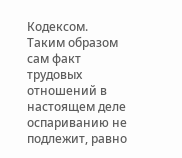Кодексом.
Таким образом сам факт трудовых отношений в настоящем деле оспариванию не подлежит, равно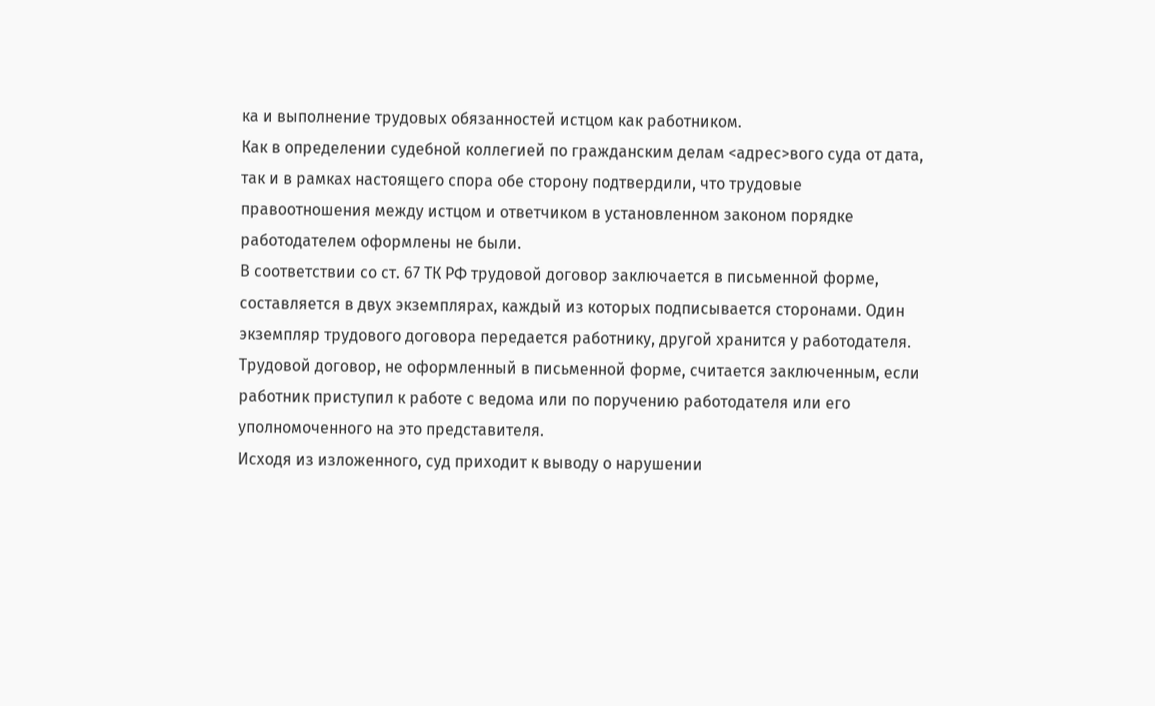ка и выполнение трудовых обязанностей истцом как работником.
Как в определении судебной коллегией по гражданским делам <адрес>вого суда от дата, так и в рамках настоящего спора обе сторону подтвердили, что трудовые правоотношения между истцом и ответчиком в установленном законом порядке работодателем оформлены не были.
В соответствии со ст. 67 ТК РФ трудовой договор заключается в письменной форме, составляется в двух экземплярах, каждый из которых подписывается сторонами. Один экземпляр трудового договора передается работнику, другой хранится у работодателя.
Трудовой договор, не оформленный в письменной форме, считается заключенным, если работник приступил к работе с ведома или по поручению работодателя или его уполномоченного на это представителя.
Исходя из изложенного, суд приходит к выводу о нарушении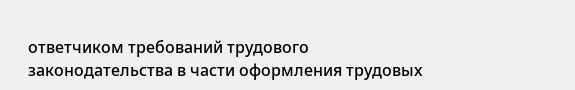ответчиком требований трудового законодательства в части оформления трудовых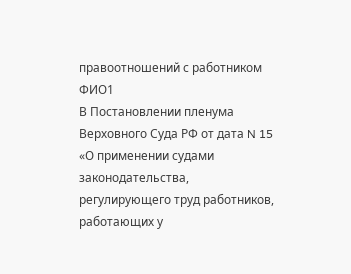правоотношений с работником ФИО1
В Постановлении пленума Верховного Суда РФ от дата N 15 «О применении судами законодательства, регулирующего труд работников, работающих у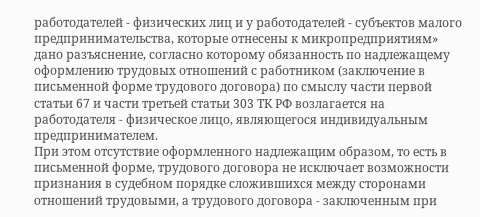работодателей - физических лиц и у работодателей - субъектов малого предпринимательства, которые отнесены к микропредприятиям» дано разъяснение, согласно которому обязанность по надлежащему оформлению трудовых отношений с работником (заключение в письменной форме трудового договора) по смыслу части первой статьи 67 и части третьей статьи 303 ТК РФ возлагается на работодателя - физическое лицо, являющегося индивидуальным предпринимателем.
При этом отсутствие оформленного надлежащим образом, то есть в письменной форме, трудового договора не исключает возможности признания в судебном порядке сложившихся между сторонами отношений трудовыми, а трудового договора - заключенным при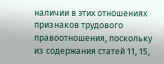наличии в этих отношениях признаков трудового правоотношения, поскольку из содержания статей 11, 15,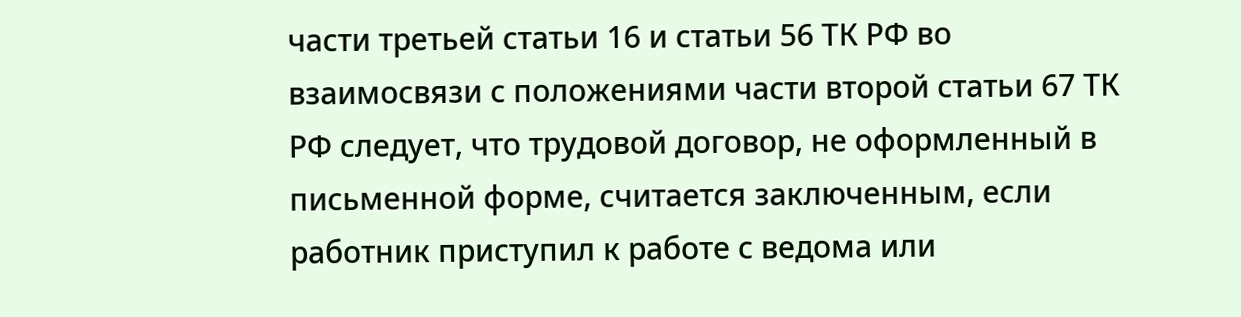части третьей статьи 16 и статьи 56 ТК РФ во взаимосвязи с положениями части второй статьи 67 ТК РФ следует, что трудовой договор, не оформленный в письменной форме, считается заключенным, если работник приступил к работе с ведома или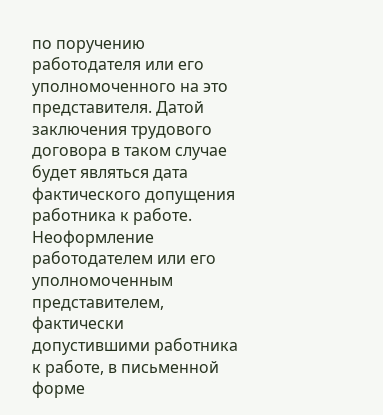по поручению работодателя или его уполномоченного на это представителя. Датой заключения трудового договора в таком случае будет являться дата фактического допущения работника к работе.
Неоформление работодателем или его уполномоченным представителем, фактически допустившими работника к работе, в письменной форме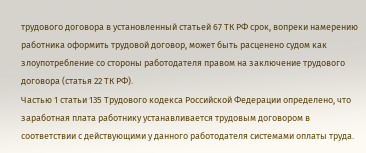трудового договора в установленный статьей 67 ТК РФ срок, вопреки намерению работника оформить трудовой договор, может быть расценено судом как злоупотребление со стороны работодателя правом на заключение трудового договора (статья 22 ТК РФ).
Частью 1 статьи 135 Трудового кодекса Российской Федерации определено, что заработная плата работнику устанавливается трудовым договором в соответствии с действующими у данного работодателя системами оплаты труда.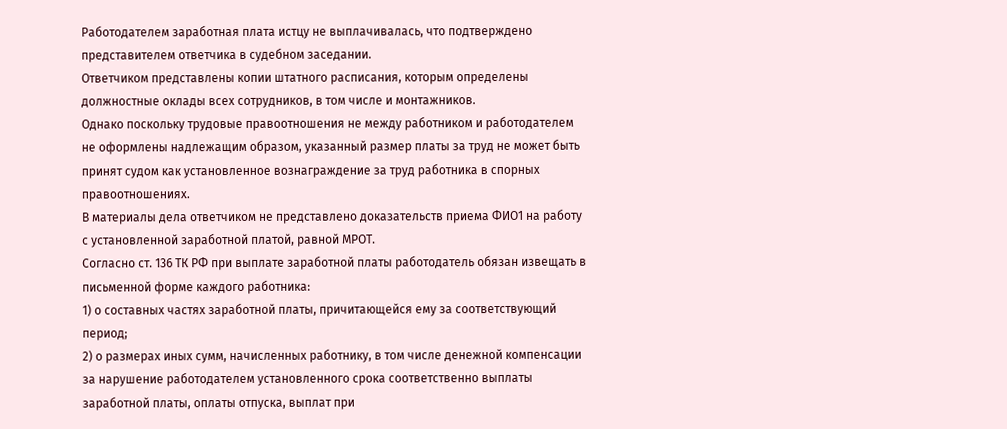Работодателем заработная плата истцу не выплачивалась, что подтверждено представителем ответчика в судебном заседании.
Ответчиком представлены копии штатного расписания, которым определены должностные оклады всех сотрудников, в том числе и монтажников.
Однако поскольку трудовые правоотношения не между работником и работодателем не оформлены надлежащим образом, указанный размер платы за труд не может быть принят судом как установленное вознаграждение за труд работника в спорных правоотношениях.
В материалы дела ответчиком не представлено доказательств приема ФИО1 на работу с установленной заработной платой, равной МРОТ.
Согласно ст. 136 ТК РФ при выплате заработной платы работодатель обязан извещать в письменной форме каждого работника:
1) о составных частях заработной платы, причитающейся ему за соответствующий период;
2) о размерах иных сумм, начисленных работнику, в том числе денежной компенсации за нарушение работодателем установленного срока соответственно выплаты заработной платы, оплаты отпуска, выплат при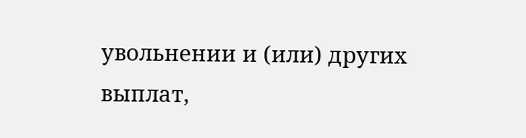увольнении и (или) других выплат,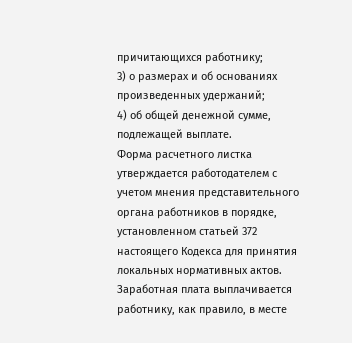причитающихся работнику;
3) о размерах и об основаниях произведенных удержаний;
4) об общей денежной сумме, подлежащей выплате.
Форма расчетного листка утверждается работодателем с учетом мнения представительного органа работников в порядке, установленном статьей 372 настоящего Кодекса для принятия локальных нормативных актов.
Заработная плата выплачивается работнику, как правило, в месте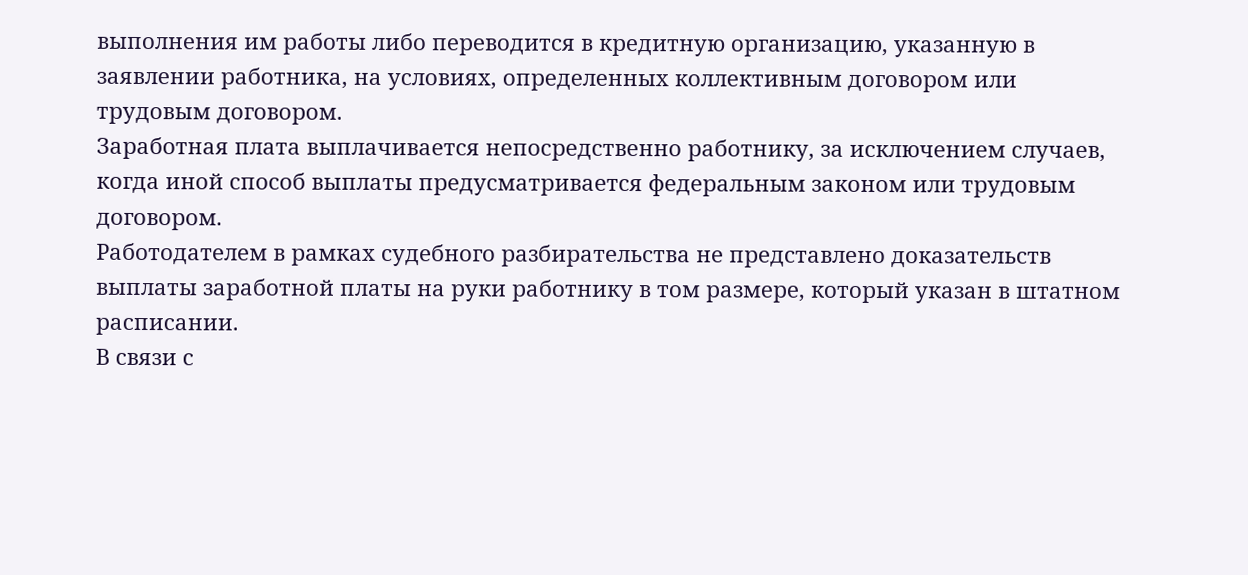выполнения им работы либо переводится в кредитную организацию, указанную в заявлении работника, на условиях, определенных коллективным договором или трудовым договором.
Заработная плата выплачивается непосредственно работнику, за исключением случаев, когда иной способ выплаты предусматривается федеральным законом или трудовым договором.
Работодателем в рамках судебного разбирательства не представлено доказательств выплаты заработной платы на руки работнику в том размере, который указан в штатном расписании.
В связи с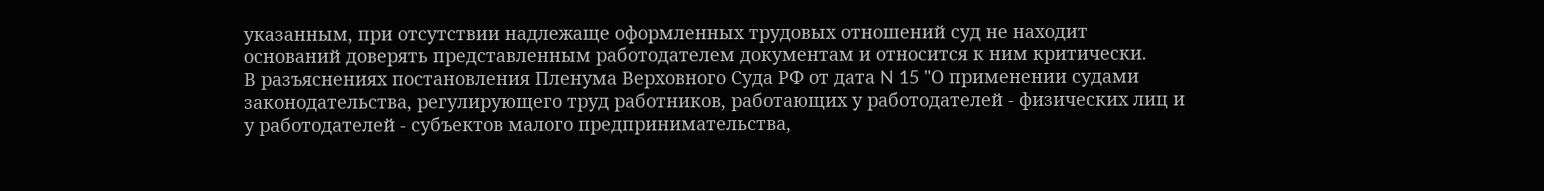указанным, при отсутствии надлежаще оформленных трудовых отношений суд не находит оснований доверять представленным работодателем документам и относится к ним критически.
В разъяснениях постановления Пленума Верховного Суда РФ от дата N 15 "О применении судами законодательства, регулирующего труд работников, работающих у работодателей - физических лиц и у работодателей - субъектов малого предпринимательства,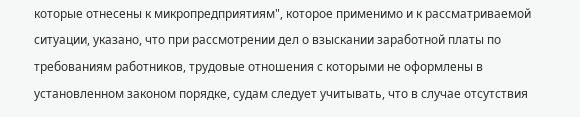которые отнесены к микропредприятиям", которое применимо и к рассматриваемой ситуации, указано, что при рассмотрении дел о взыскании заработной платы по требованиям работников, трудовые отношения с которыми не оформлены в установленном законом порядке, судам следует учитывать, что в случае отсутствия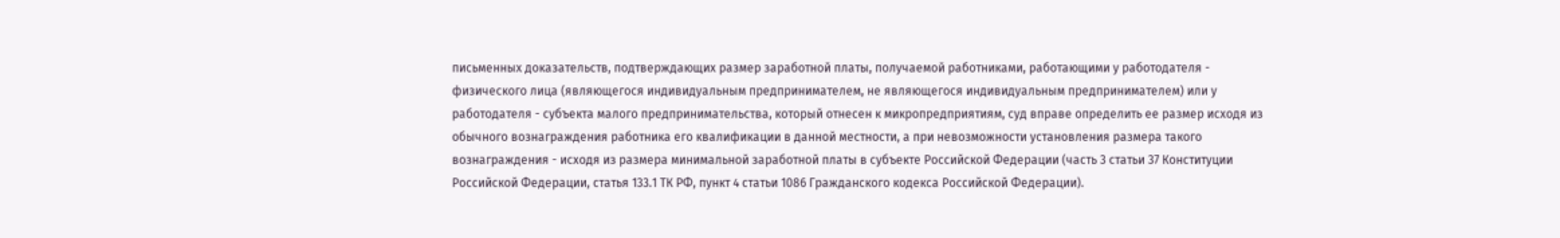письменных доказательств, подтверждающих размер заработной платы, получаемой работниками, работающими у работодателя - физического лица (являющегося индивидуальным предпринимателем, не являющегося индивидуальным предпринимателем) или у работодателя - субъекта малого предпринимательства, который отнесен к микропредприятиям, суд вправе определить ее размер исходя из обычного вознаграждения работника его квалификации в данной местности, а при невозможности установления размера такого вознаграждения - исходя из размера минимальной заработной платы в субъекте Российской Федерации (часть 3 статьи 37 Конституции Российской Федерации, статья 133.1 ТК РФ, пункт 4 статьи 1086 Гражданского кодекса Российской Федерации).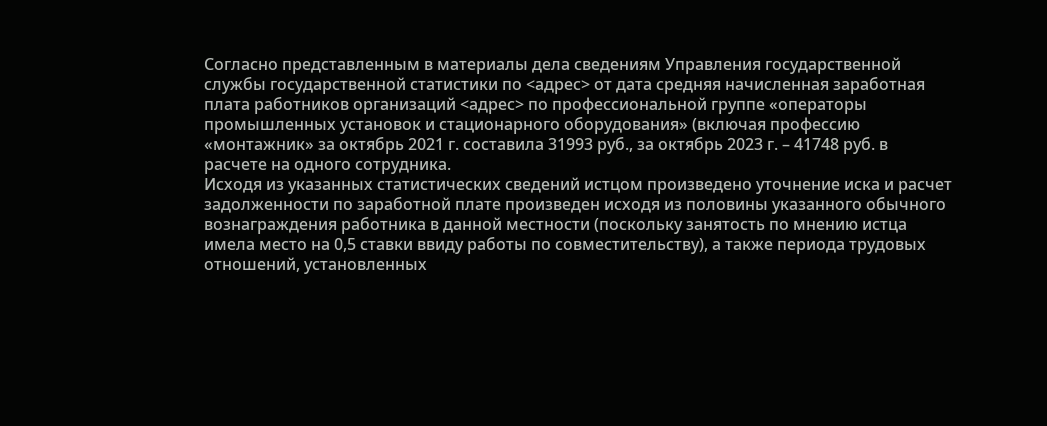Согласно представленным в материалы дела сведениям Управления государственной службы государственной статистики по <адрес> от дата средняя начисленная заработная плата работников организаций <адрес> по профессиональной группе «операторы промышленных установок и стационарного оборудования» (включая профессию «монтажник» за октябрь 2021 г. составила 31993 руб., за октябрь 2023 г. – 41748 руб. в расчете на одного сотрудника.
Исходя из указанных статистических сведений истцом произведено уточнение иска и расчет задолженности по заработной плате произведен исходя из половины указанного обычного вознаграждения работника в данной местности (поскольку занятость по мнению истца имела место на 0,5 ставки ввиду работы по совместительству), а также периода трудовых отношений, установленных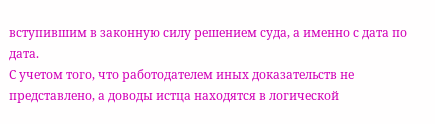вступившим в законную силу решением суда, а именно с дата по дата.
С учетом того, что работодателем иных доказательств не представлено, а доводы истца находятся в логической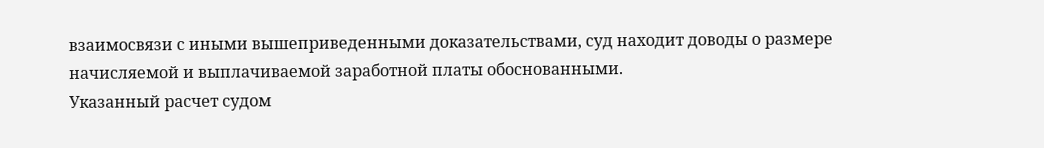взаимосвязи с иными вышеприведенными доказательствами, суд находит доводы о размере начисляемой и выплачиваемой заработной платы обоснованными.
Указанный расчет судом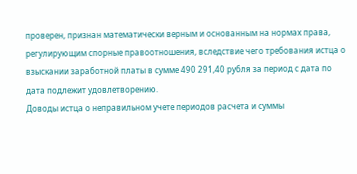проверен, признан математически верным и основанным на нормах права, регулирующим спорные правоотношения, вследствие чего требования истца о взыскании заработной платы в сумме 490 291,40 рубля за период с дата по дата подлежит удовлетворению.
Доводы истца о неправильном учете периодов расчета и суммы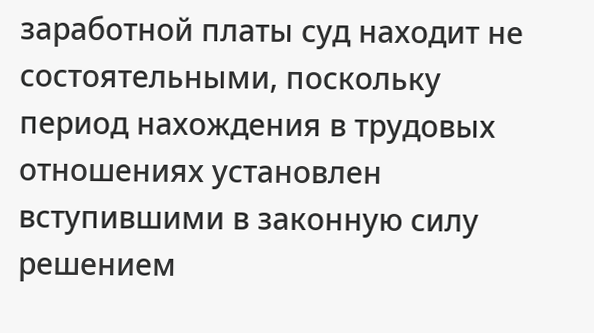заработной платы суд находит не состоятельными, поскольку период нахождения в трудовых отношениях установлен вступившими в законную силу решением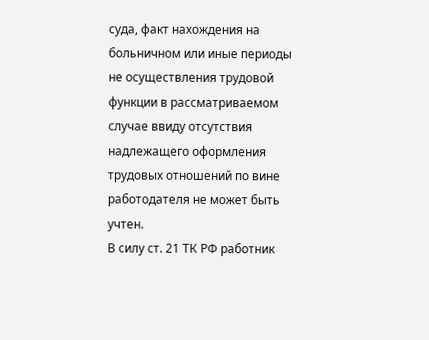суда, факт нахождения на больничном или иные периоды не осуществления трудовой функции в рассматриваемом случае ввиду отсутствия надлежащего оформления трудовых отношений по вине работодателя не может быть учтен.
В силу ст. 21 ТК РФ работник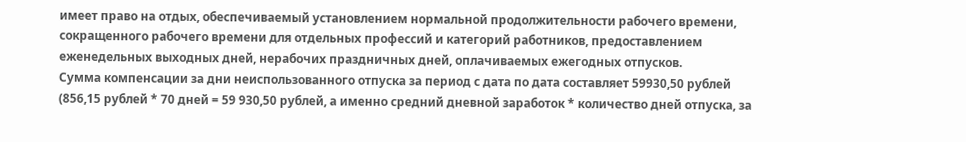имеет право на отдых, обеспечиваемый установлением нормальной продолжительности рабочего времени, сокращенного рабочего времени для отдельных профессий и категорий работников, предоставлением еженедельных выходных дней, нерабочих праздничных дней, оплачиваемых ежегодных отпусков.
Сумма компенсации за дни неиспользованного отпуска за период с дата по дата составляет 59930,50 рублей (856,15 рублей * 70 дней = 59 930,50 рублей, а именно средний дневной заработок * количество дней отпуска, за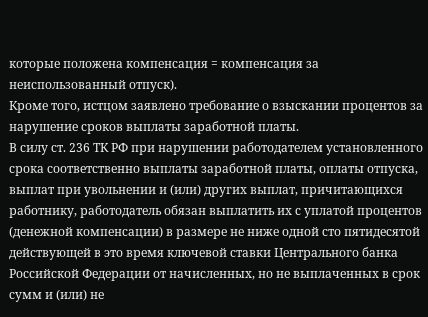которые положена компенсация = компенсация за неиспользованный отпуск).
Кроме того, истцом заявлено требование о взыскании процентов за нарушение сроков выплаты заработной платы.
В силу ст. 236 ТК РФ при нарушении работодателем установленного срока соответственно выплаты заработной платы, оплаты отпуска, выплат при увольнении и (или) других выплат, причитающихся работнику, работодатель обязан выплатить их с уплатой процентов (денежной компенсации) в размере не ниже одной сто пятидесятой действующей в это время ключевой ставки Центрального банка Российской Федерации от начисленных, но не выплаченных в срок сумм и (или) не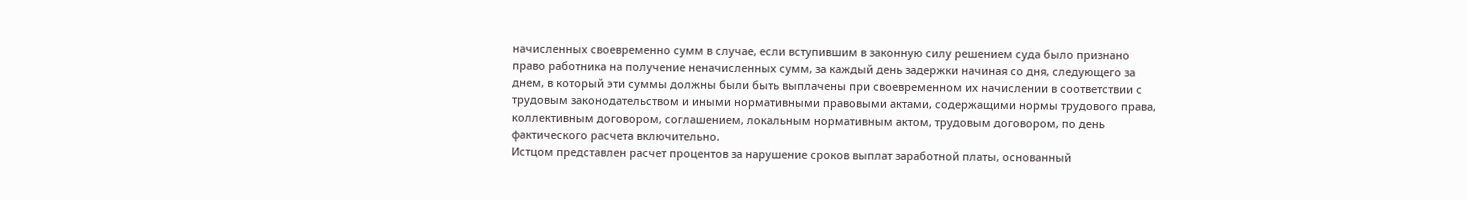начисленных своевременно сумм в случае, если вступившим в законную силу решением суда было признано право работника на получение неначисленных сумм, за каждый день задержки начиная со дня, следующего за днем, в который эти суммы должны были быть выплачены при своевременном их начислении в соответствии с трудовым законодательством и иными нормативными правовыми актами, содержащими нормы трудового права, коллективным договором, соглашением, локальным нормативным актом, трудовым договором, по день фактического расчета включительно.
Истцом представлен расчет процентов за нарушение сроков выплат заработной платы, основанный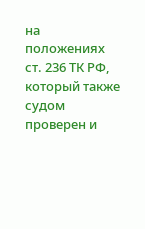на положениях ст. 236 ТК РФ, который также судом проверен и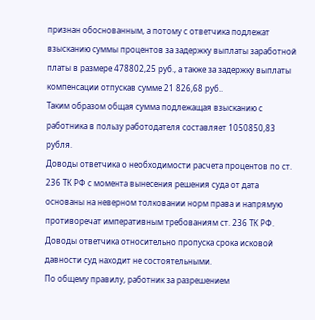признан обоснованным, а потому с ответчика подлежат взысканию суммы процентов за задержку выплаты заработной платы в размере 478802,25 руб., а также за задержку выплаты компенсации отпускав сумме 21 826,68 руб..
Таким образом общая сумма подлежащая взысканию с работника в пользу работодателя составляет 1050850,83 рубля.
Доводы ответчика о необходимости расчета процентов по ст. 236 ТК РФ с момента вынесения решения суда от дата основаны на неверном толковании норм права и напрямую противоречат императивным требованиям ст. 236 ТК РФ.
Доводы ответчика относительно пропуска срока исковой давности суд находит не состоятельными.
По общему правилу, работник за разрешением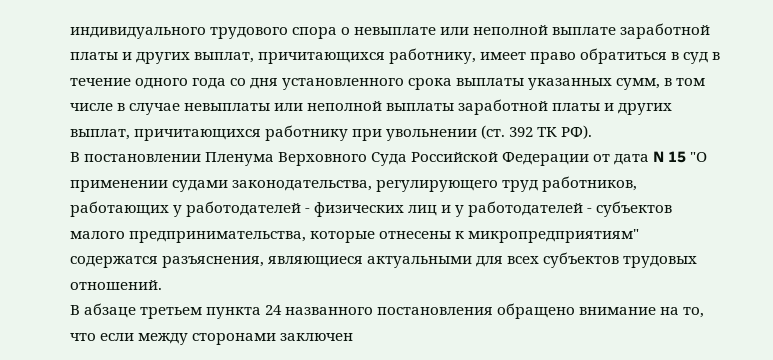индивидуального трудового спора о невыплате или неполной выплате заработной платы и других выплат, причитающихся работнику, имеет право обратиться в суд в течение одного года со дня установленного срока выплаты указанных сумм, в том числе в случае невыплаты или неполной выплаты заработной платы и других выплат, причитающихся работнику при увольнении (ст. 392 ТК РФ).
В постановлении Пленума Верховного Суда Российской Федерации от дата N 15 "О применении судами законодательства, регулирующего труд работников, работающих у работодателей - физических лиц и у работодателей - субъектов малого предпринимательства, которые отнесены к микропредприятиям" содержатся разъяснения, являющиеся актуальными для всех субъектов трудовых отношений.
В абзаце третьем пункта 24 названного постановления обращено внимание на то, что если между сторонами заключен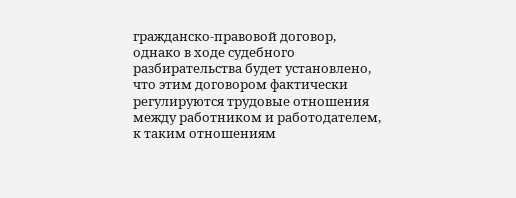гражданско-правовой договор, однако в ходе судебного разбирательства будет установлено, что этим договором фактически регулируются трудовые отношения между работником и работодателем, к таким отношениям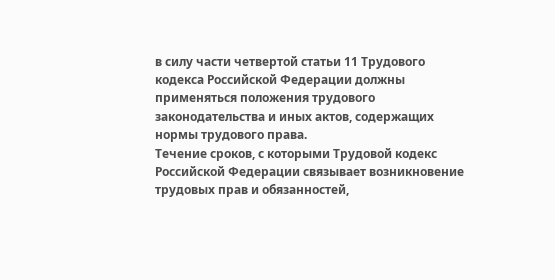в силу части четвертой статьи 11 Трудового кодекса Российской Федерации должны применяться положения трудового законодательства и иных актов, содержащих нормы трудового права.
Течение сроков, с которыми Трудовой кодекс Российской Федерации связывает возникновение трудовых прав и обязанностей,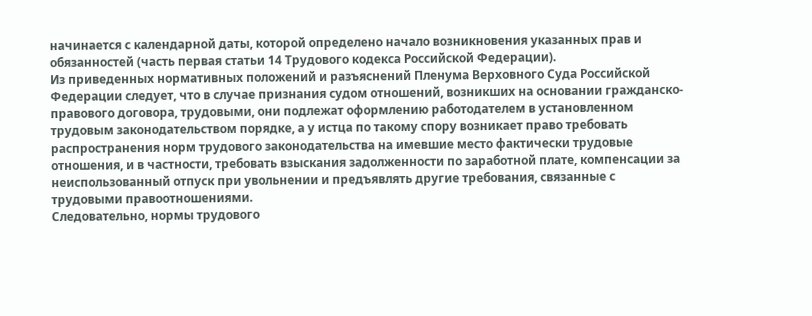начинается с календарной даты, которой определено начало возникновения указанных прав и обязанностей (часть первая статьи 14 Трудового кодекса Российской Федерации).
Из приведенных нормативных положений и разъяснений Пленума Верховного Суда Российской Федерации следует, что в случае признания судом отношений, возникших на основании гражданско-правового договора, трудовыми, они подлежат оформлению работодателем в установленном трудовым законодательством порядке, а у истца по такому спору возникает право требовать распространения норм трудового законодательства на имевшие место фактически трудовые отношения, и в частности, требовать взыскания задолженности по заработной плате, компенсации за неиспользованный отпуск при увольнении и предъявлять другие требования, связанные с трудовыми правоотношениями.
Следовательно, нормы трудового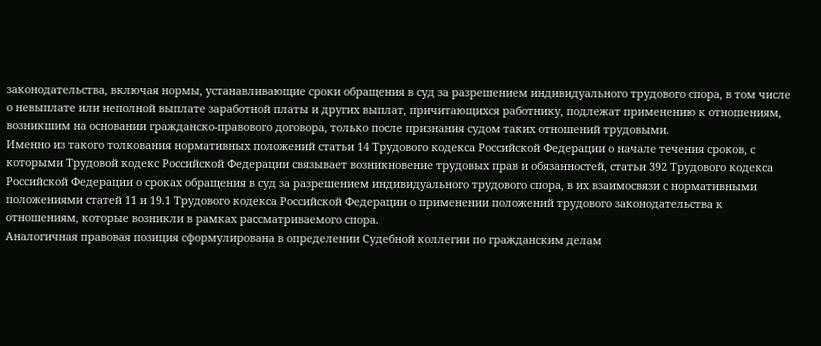законодательства, включая нормы, устанавливающие сроки обращения в суд за разрешением индивидуального трудового спора, в том числе о невыплате или неполной выплате заработной платы и других выплат, причитающихся работнику, подлежат применению к отношениям, возникшим на основании гражданско-правового договора, только после признания судом таких отношений трудовыми.
Именно из такого толкования нормативных положений статьи 14 Трудового кодекса Российской Федерации о начале течения сроков, с которыми Трудовой кодекс Российской Федерации связывает возникновение трудовых прав и обязанностей, статьи 392 Трудового кодекса Российской Федерации о сроках обращения в суд за разрешением индивидуального трудового спора, в их взаимосвязи с нормативными положениями статей 11 и 19.1 Трудового кодекса Российской Федерации о применении положений трудового законодательства к отношениям, которые возникли в рамках рассматриваемого спора.
Аналогичная правовая позиция сформулирована в определении Судебной коллегии по гражданским делам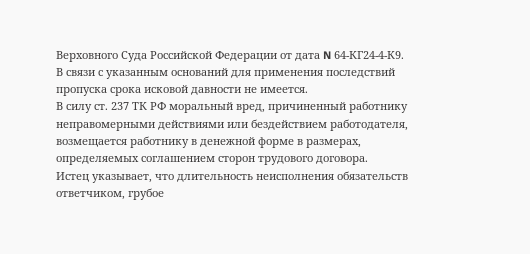Верховного Суда Российской Федерации от дата N 64-КГ24-4-К9.
В связи с указанным оснований для применения последствий пропуска срока исковой давности не имеется.
В силу ст. 237 ТК РФ моральный вред, причиненный работнику неправомерными действиями или бездействием работодателя, возмещается работнику в денежной форме в размерах, определяемых соглашением сторон трудового договора.
Истец указывает, что длительность неисполнения обязательств ответчиком, грубое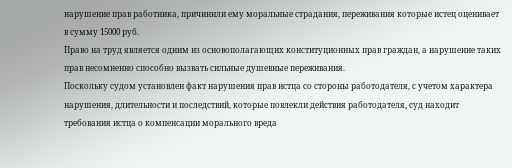нарушение прав работника, причинили ему моральные страдания, переживания которые истец оценивает в сумму 15000 руб.
Право на труд является одним из основополагающих конституционных прав граждан, а нарушение таких прав несомненно способно вызвать сильные душевные переживания.
Поскольку судом установлен факт нарушения прав истца со стороны работодателя, с учетом характера нарушения, длительности и последствий, которые повлекли действия работодателя, суд находит требования истца о компенсации морального вреда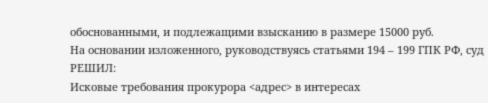обоснованными, и подлежащими взысканию в размере 15000 руб.
На основании изложенного, руководствуясь статьями 194 – 199 ГПК РФ, суд
РЕШИЛ:
Исковые требования прокурора <адрес> в интересах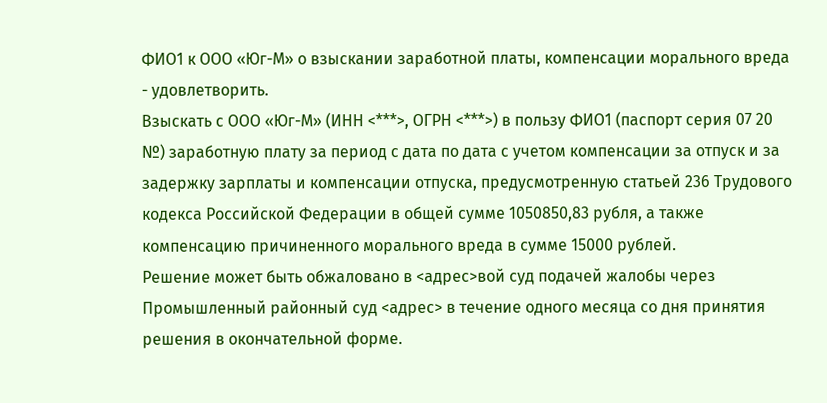ФИО1 к ООО «Юг-М» о взыскании заработной платы, компенсации морального вреда - удовлетворить.
Взыскать с ООО «Юг-М» (ИНН <***>, ОГРН <***>) в пользу ФИО1 (паспорт серия 07 20 №) заработную плату за период с дата по дата с учетом компенсации за отпуск и за задержку зарплаты и компенсации отпуска, предусмотренную статьей 236 Трудового кодекса Российской Федерации в общей сумме 1050850,83 рубля, а также компенсацию причиненного морального вреда в сумме 15000 рублей.
Решение может быть обжаловано в <адрес>вой суд подачей жалобы через Промышленный районный суд <адрес> в течение одного месяца со дня принятия решения в окончательной форме.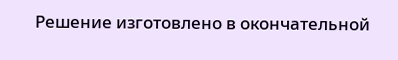Решение изготовлено в окончательной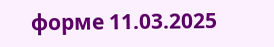форме 11.03.2025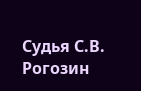Судья С.В. Рогозин